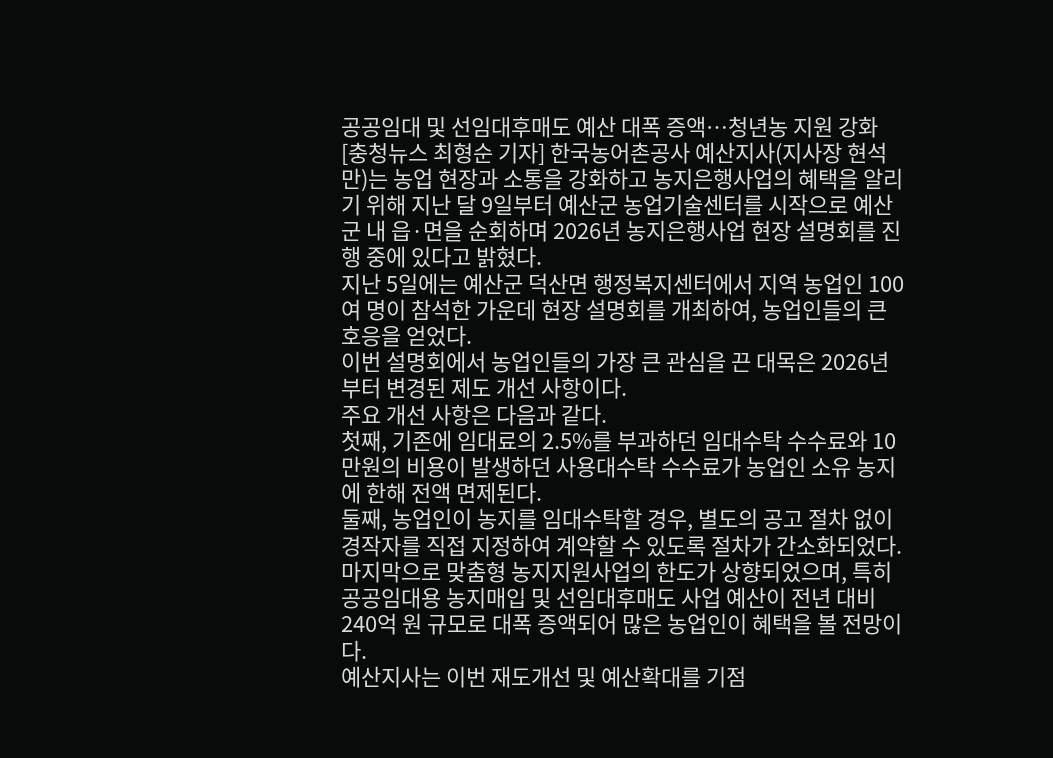공공임대 및 선임대후매도 예산 대폭 증액…청년농 지원 강화
[충청뉴스 최형순 기자] 한국농어촌공사 예산지사(지사장 현석만)는 농업 현장과 소통을 강화하고 농지은행사업의 혜택을 알리기 위해 지난 달 9일부터 예산군 농업기술센터를 시작으로 예산군 내 읍·면을 순회하며 2026년 농지은행사업 현장 설명회를 진행 중에 있다고 밝혔다.
지난 5일에는 예산군 덕산면 행정복지센터에서 지역 농업인 100여 명이 참석한 가운데 현장 설명회를 개최하여, 농업인들의 큰 호응을 얻었다.
이번 설명회에서 농업인들의 가장 큰 관심을 끈 대목은 2026년부터 변경된 제도 개선 사항이다.
주요 개선 사항은 다음과 같다.
첫째, 기존에 임대료의 2.5%를 부과하던 임대수탁 수수료와 10만원의 비용이 발생하던 사용대수탁 수수료가 농업인 소유 농지에 한해 전액 면제된다.
둘째, 농업인이 농지를 임대수탁할 경우, 별도의 공고 절차 없이 경작자를 직접 지정하여 계약할 수 있도록 절차가 간소화되었다. 마지막으로 맞춤형 농지지원사업의 한도가 상향되었으며, 특히 공공임대용 농지매입 및 선임대후매도 사업 예산이 전년 대비 240억 원 규모로 대폭 증액되어 많은 농업인이 혜택을 볼 전망이다.
예산지사는 이번 재도개선 및 예산확대를 기점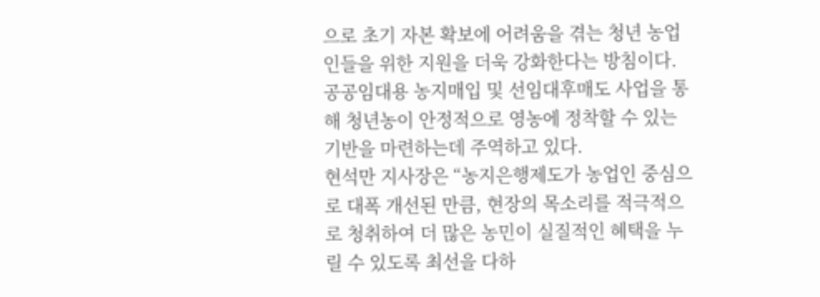으로 초기 자본 확보에 어려움을 겪는 청년 농업인들을 위한 지원을 더욱 강화한다는 방침이다. 공공임대용 농지매입 및 선임대후매도 사업을 통해 청년농이 안정적으로 영농에 정착할 수 있는 기반을 마련하는데 주역하고 있다.
현석만 지사장은 “농지은행제도가 농업인 중심으로 대폭 개선된 만큼, 현장의 목소리를 적극적으로 청취하여 더 많은 농민이 실질적인 혜택을 누릴 수 있도록 최선을 다하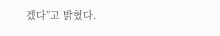겠다”고 밝혔다.